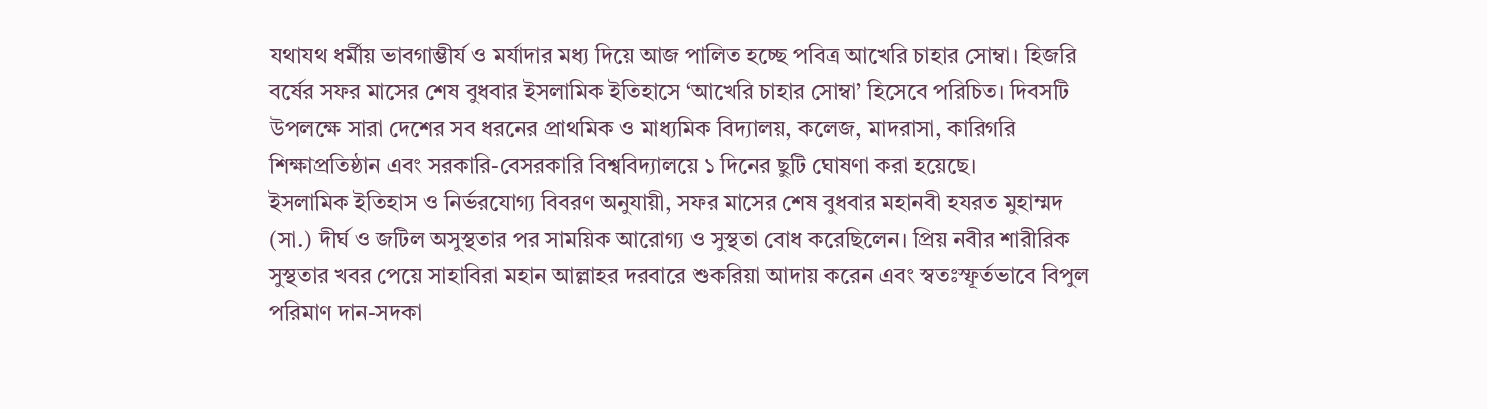যথাযথ ধর্মীয় ভাবগাম্ভীর্য ও মর্যাদার মধ্য দিয়ে আজ পালিত হচ্ছে পবিত্র আখেরি চাহার সোম্বা। হিজরি বর্ষের সফর মাসের শেষ বুধবার ইসলামিক ইতিহাসে ‘আখেরি চাহার সোম্বা’ হিসেবে পরিচিত। দিবসটি উপলক্ষে সারা দেশের সব ধরনের প্রাথমিক ও মাধ্যমিক বিদ্যালয়, কলেজ, মাদরাসা, কারিগরি শিক্ষাপ্রতিষ্ঠান এবং সরকারি-বেসরকারি বিশ্ববিদ্যালয়ে ১ দিনের ছুটি ঘোষণা করা হয়েছে।
ইসলামিক ইতিহাস ও নির্ভরযোগ্য বিবরণ অনুযায়ী, সফর মাসের শেষ বুধবার মহানবী হযরত মুহাম্মদ (সা.) দীর্ঘ ও জটিল অসুস্থতার পর সাময়িক আরোগ্য ও সুস্থতা বোধ করেছিলেন। প্রিয় নবীর শারীরিক সুস্থতার খবর পেয়ে সাহাবিরা মহান আল্লাহর দরবারে শুকরিয়া আদায় করেন এবং স্বতঃস্ফূর্তভাবে বিপুল পরিমাণ দান-সদকা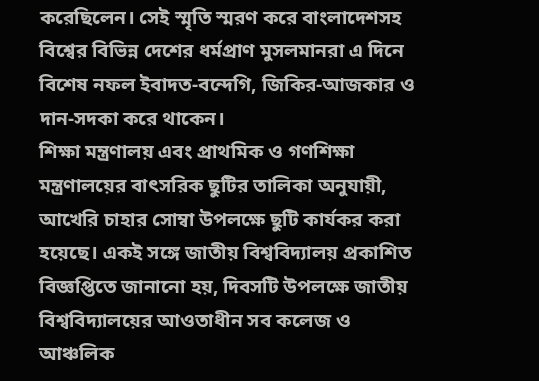করেছিলেন। সেই স্মৃতি স্মরণ করে বাংলাদেশসহ বিশ্বের বিভিন্ন দেশের ধর্মপ্রাণ মুসলমানরা এ দিনে বিশেষ নফল ইবাদত-বন্দেগি, জিকির-আজকার ও দান-সদকা করে থাকেন।
শিক্ষা মন্ত্রণালয় এবং প্রাথমিক ও গণশিক্ষা মন্ত্রণালয়ের বাৎসরিক ছুটির তালিকা অনুযায়ী, আখেরি চাহার সোম্বা উপলক্ষে ছুটি কার্যকর করা হয়েছে। একই সঙ্গে জাতীয় বিশ্ববিদ্যালয় প্রকাশিত বিজ্ঞপ্তিতে জানানো হয়, দিবসটি উপলক্ষে জাতীয় বিশ্ববিদ্যালয়ের আওতাধীন সব কলেজ ও আঞ্চলিক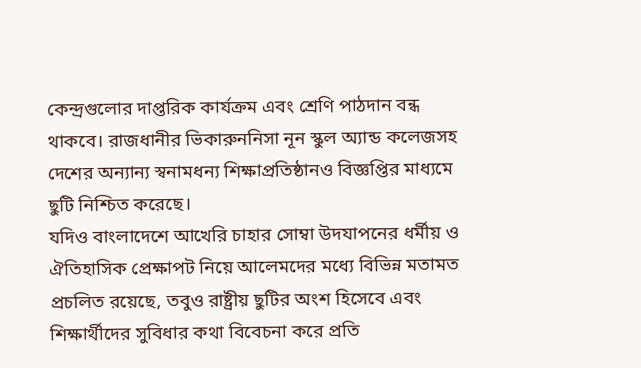কেন্দ্রগুলোর দাপ্তরিক কার্যক্রম এবং শ্রেণি পাঠদান বন্ধ থাকবে। রাজধানীর ভিকারুননিসা নূন স্কুল অ্যান্ড কলেজসহ দেশের অন্যান্য স্বনামধন্য শিক্ষাপ্রতিষ্ঠানও বিজ্ঞপ্তির মাধ্যমে ছুটি নিশ্চিত করেছে।
যদিও বাংলাদেশে আখেরি চাহার সোম্বা উদযাপনের ধর্মীয় ও ঐতিহাসিক প্রেক্ষাপট নিয়ে আলেমদের মধ্যে বিভিন্ন মতামত প্রচলিত রয়েছে, তবুও রাষ্ট্রীয় ছুটির অংশ হিসেবে এবং শিক্ষার্থীদের সুবিধার কথা বিবেচনা করে প্রতি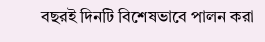বছরই দিনটি বিশেষভাবে পালন করা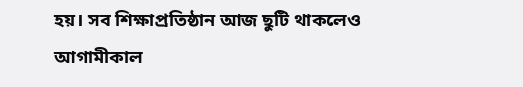হয়। সব শিক্ষাপ্রতিষ্ঠান আজ ছুটি থাকলেও আগামীকাল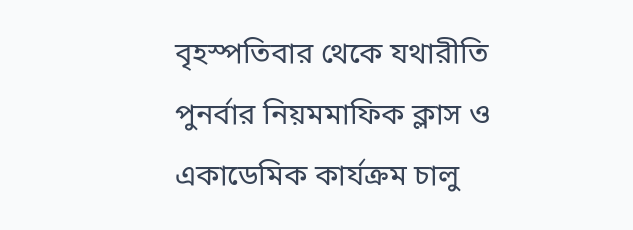বৃহস্পতিবার থেকে যথারীতি পুনর্বার নিয়মমাফিক ক্লাস ও একাডেমিক কার্যক্রম চালু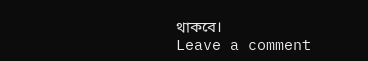থাকবে।
Leave a comment